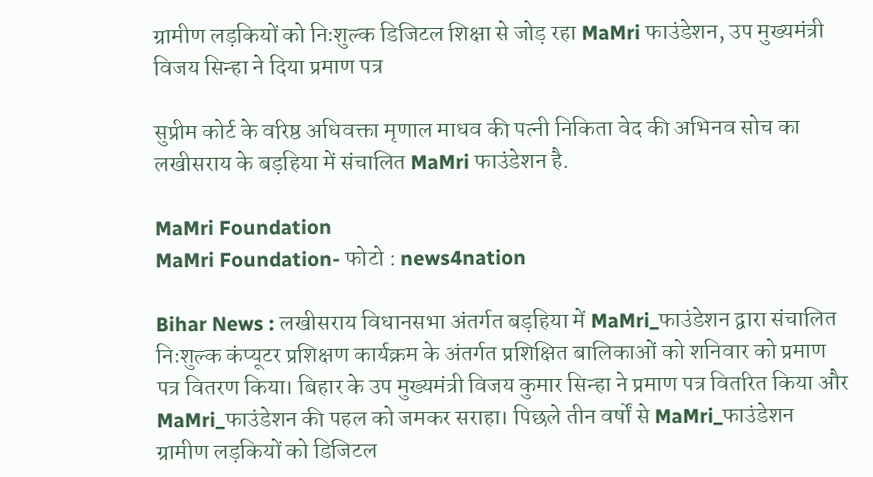ग्रामीण लड़कियों को निःशुल्क डिजिटल शिक्षा से जोड़ रहा MaMri फाउंडेशन, उप मुख्यमंत्री विजय सिन्हा ने दिया प्रमाण पत्र

सुप्रीम कोर्ट के वरिष्ठ अधिवक्ता मृणाल माधव की पत्नी निकिता वेद की अभिनव सोच का लखीसराय के बड़हिया में संचालित MaMri फाउंडेशन है.

MaMri Foundation
MaMri Foundation- फोटो : news4nation

Bihar News : लखीसराय विधानसभा अंतर्गत बड़हिया में MaMri_फाउंडेशन द्वारा संचालित निःशुल्क कंप्यूटर प्रशिक्षण कार्यक्रम के अंतर्गत प्रशिक्षित बालिकाओं को शनिवार को प्रमाण पत्र वितरण किया। बिहार के उप मुख्यमंत्री विजय कुमार सिन्हा ने प्रमाण पत्र वितरित किया और MaMri_फाउंडेशन की पहल को जमकर सराहा। पिछले तीन वर्षों से MaMri_फाउंडेशन ग्रामीण लड़कियों को डिजिटल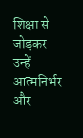शिक्षा से जोड़कर उन्हें आत्मनिर्भर और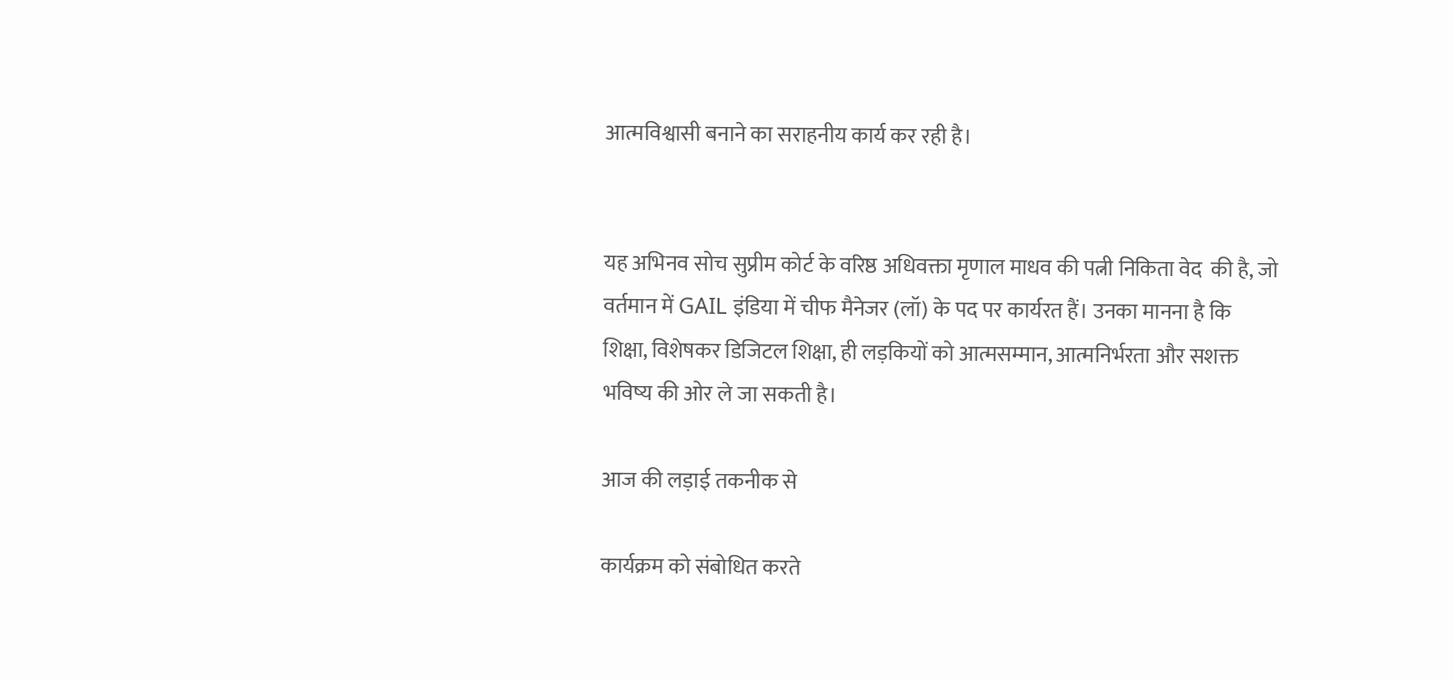आत्मविश्वासी बनाने का सराहनीय कार्य कर रही है।


यह अभिनव सोच सुप्रीम कोर्ट के वरिष्ठ अधिवक्ता मृणाल माधव की पत्नी निकिता वेद  की है, जो वर्तमान में GAIL इंडिया में चीफ मैनेजर (लॉ) के पद पर कार्यरत हैं। उनका मानना है कि शिक्षा, विशेषकर डिजिटल शिक्षा, ही लड़कियों को आत्मसम्मान, आत्मनिर्भरता और सशक्त भविष्य की ओर ले जा सकती है।

आज की लड़ाई तकनीक से

कार्यक्रम को संबोधित करते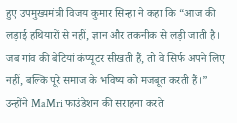हुए उपमुख्यमंत्री विजय कुमार सिन्हा ने कहा कि “आज की लड़ाई हथियारों से नहीं, ज्ञान और तकनीक से लड़ी जाती है। जब गांव की बेटियां कंप्यूटर सीखती हैं, तो वे सिर्फ अपने लिए नहीं, बल्कि पूरे समाज के भविष्य को मजबूत करती हैं।” उन्होंने MaMri फाउंडेशन की सराहना करते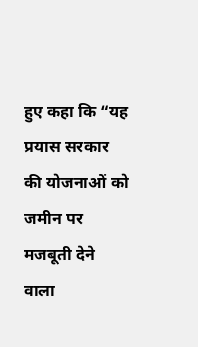हुए कहा कि “यह प्रयास सरकार की योजनाओं को जमीन पर मजबूती देने वाला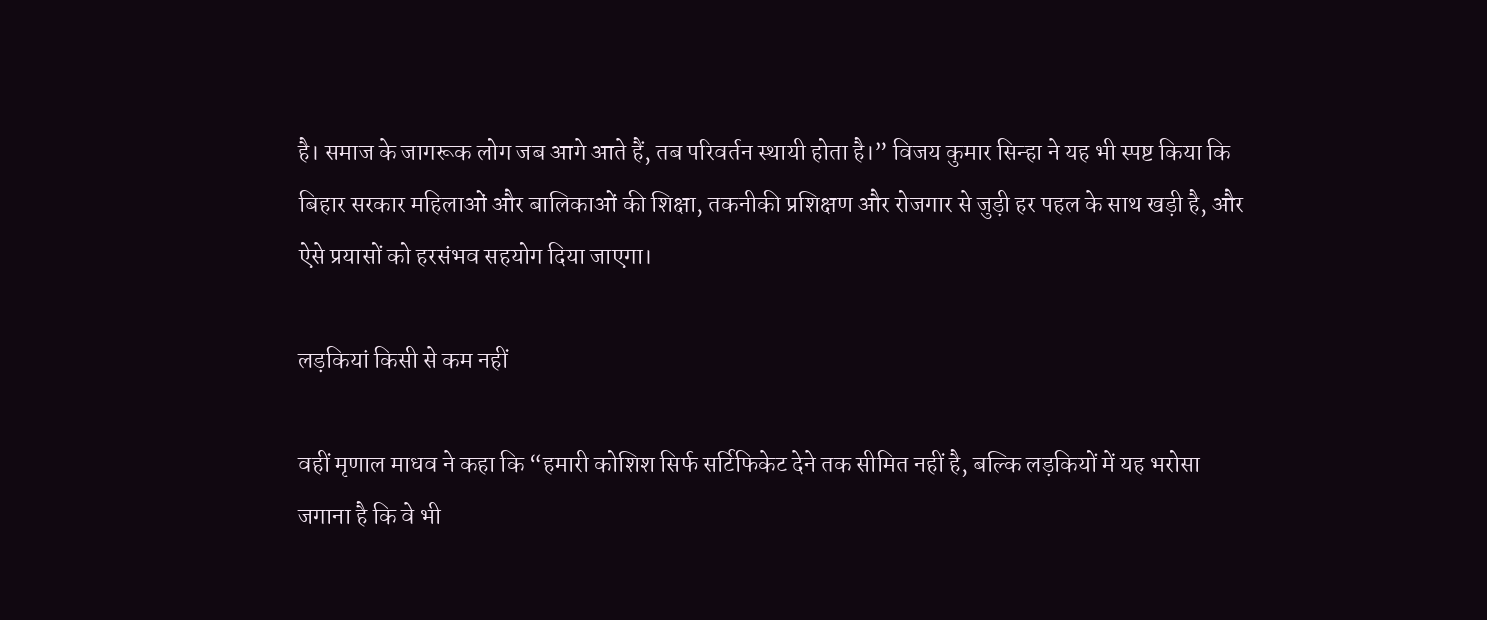है। समाज के जागरूक लोग जब आगे आते हैं, तब परिवर्तन स्थायी होता है।” विजय कुमार सिन्हा ने यह भी स्पष्ट किया कि बिहार सरकार महिलाओं और बालिकाओं की शिक्षा, तकनीकी प्रशिक्षण और रोजगार से जुड़ी हर पहल के साथ खड़ी है, और ऐसे प्रयासों को हरसंभव सहयोग दिया जाएगा।

लड़कियां किसी से कम नहीं

वहीं मृणाल माधव ने कहा कि “हमारी कोशिश सिर्फ सर्टिफिकेट देने तक सीमित नहीं है, बल्कि लड़कियों में यह भरोसा जगाना है कि वे भी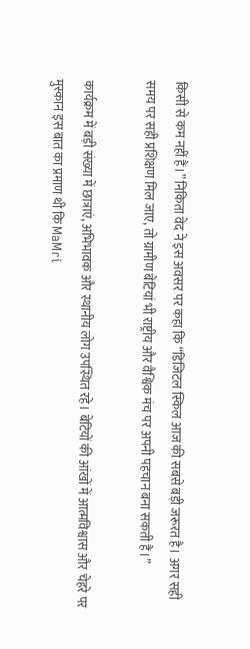किसी से कम नहीं हैं।” निकिता वेद ने इस अवसर पर कहा कि “डिजिटल स्किल आज की सबसे बड़ी जरूरत है। अगर सही समय पर सही प्रशिक्षण मिल जाए, तो ग्रामीण बेटियां भी राष्ट्रीय और वैश्विक मंच पर अपनी पहचान बना सकती हैं।”

कार्यक्रम में बड़ी संख्या में छात्राएं, अभिभावक और स्थानीय लोग उपस्थित रहे। बेटियों की आंखों में आत्मविश्वास और चेहरे पर मुस्कान इस बात का प्रमाण थी कि MaMri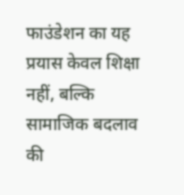फाउंडेशन का यह प्रयास केवल शिक्षा नहीं, बल्कि सामाजिक बदलाव की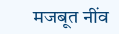मजबूत नींव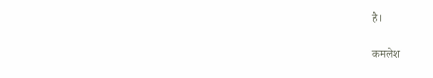है।

कमलेश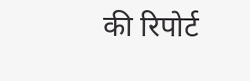की रिपोर्ट